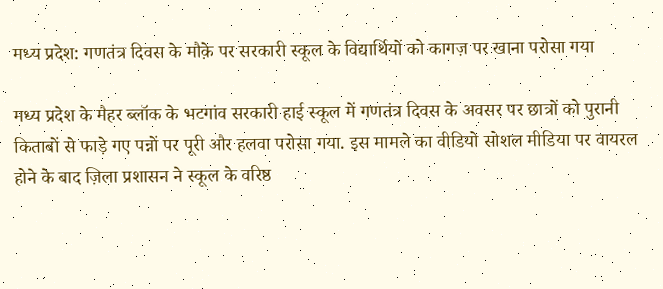मध्य प्रदेश: गणतंत्र दिवस के मौक़े पर सरकारी स्कूल के विद्यार्थियों को कागज़ पर खाना परोसा गया

मध्य प्रदेश के मैहर ब्लॉक के भटगांव सरकारी हाई स्कूल में गणतंत्र दिवस के अवसर पर छात्रों को पुरानी किताबों से फाड़े गए पन्नों पर पूरी और हलवा परोसा गया. इस मामले का वीडियो सोशल मीडिया पर वायरल होने के बाद ज़िला प्रशासन ने स्कूल के वरिष्ठ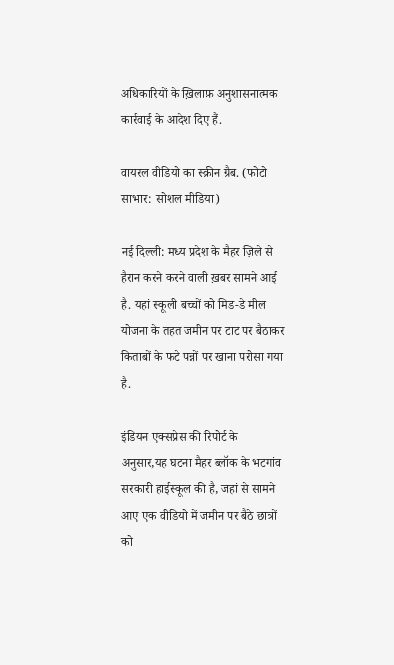अधिकारियों के ख़िलाफ़ अनुशासनात्मक कार्रवाई के आदेश दिए हैं.

वायरल वीडियो का स्क्रीन ग्रैब. (फोटो साभार: सोशल मीडिया)

नई दिल्ली: मध्य प्रदेश के मैहर ज़िले से हैरान करने करने वाली ख़बर सामने आई है. यहां स्कूली बच्चों को मिड-डे मील योजना के तहत जमीन पर टाट पर बैठाकर किताबों के फटे पन्नों पर खाना परोसा गया है.

इंडियन एक्सप्रेस की रिपोर्ट के अनुसार,यह घटना मैहर ब्लॉक के भटगांव सरकारी हाईस्कूल की है, जहां से सामने आए एक वीडियो में जमीन पर बैठे छात्रों को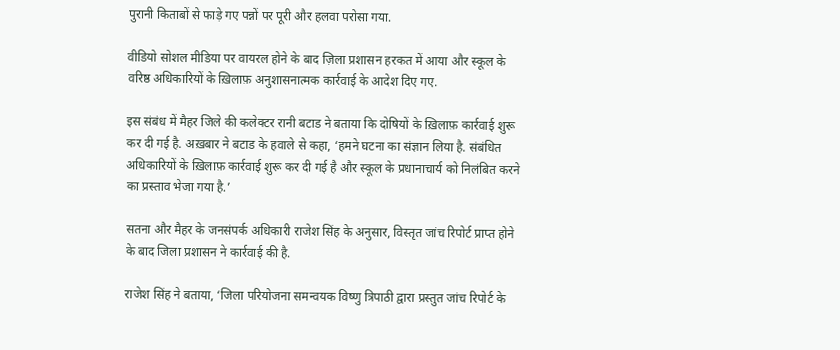पुरानी किताबों से फाड़े गए पन्नों पर पूरी और हलवा परोसा गया.

वीडियो सोशल मीडिया पर वायरल होने के बाद ज़िला प्रशासन हरकत में आया और स्कूल के वरिष्ठ अधिकारियों के ख़िलाफ़ अनुशासनात्मक कार्रवाई के आदेश दिए गए.

इस संबंध में मैहर जिले की कलेक्टर रानी बटाड ने बताया कि दोषियों के ख़िलाफ़ कार्रवाई शुरू कर दी गई है. अख़बार ने बटाड के हवाले से कहा, ‘हमने घटना का संज्ञान लिया है. संबंधित अधिकारियों के ख़िलाफ़ कार्रवाई शुरू कर दी गई है और स्कूल के प्रधानाचार्य को निलंबित करने का प्रस्ताव भेजा गया है.’

सतना और मैहर के जनसंपर्क अधिकारी राजेश सिंह के अनुसार, विस्तृत जांच रिपोर्ट प्राप्त होने के बाद जिला प्रशासन ने कार्रवाई की है.

राजेश सिंह ने बताया, ‘जिला परियोजना समन्वयक विष्णु त्रिपाठी द्वारा प्रस्तुत जांच रिपोर्ट के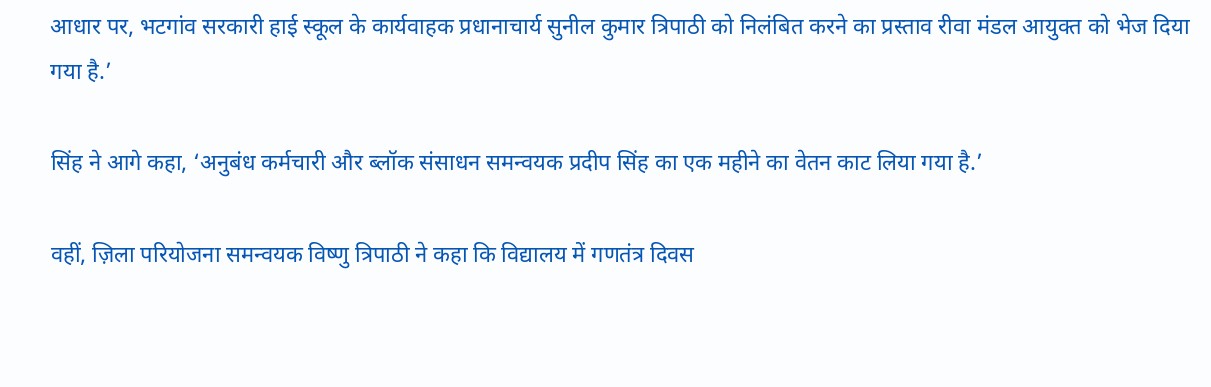आधार पर, भटगांव सरकारी हाई स्कूल के कार्यवाहक प्रधानाचार्य सुनील कुमार त्रिपाठी को निलंबित करने का प्रस्ताव रीवा मंडल आयुक्त को भेज दिया गया है.’

सिंह ने आगे कहा, ‘अनुबंध कर्मचारी और ब्लॉक संसाधन समन्वयक प्रदीप सिंह का एक महीने का वेतन काट लिया गया है.’

वहीं, ज़िला परियोजना समन्वयक विष्णु त्रिपाठी ने कहा कि विद्यालय में गणतंत्र दिवस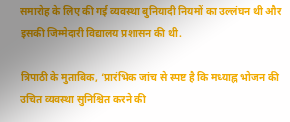समारोह के लिए की गई व्यवस्था बुनियादी नियमों का उल्लंघन थी और इसकी जिम्मेदारी विद्यालय प्रशासन की थी.

त्रिपाठी के मुताबिक, ‘प्रारंभिक जांच से स्पष्ट है कि मध्याह्न भोजन की उचित व्यवस्था सुनिश्चित करने की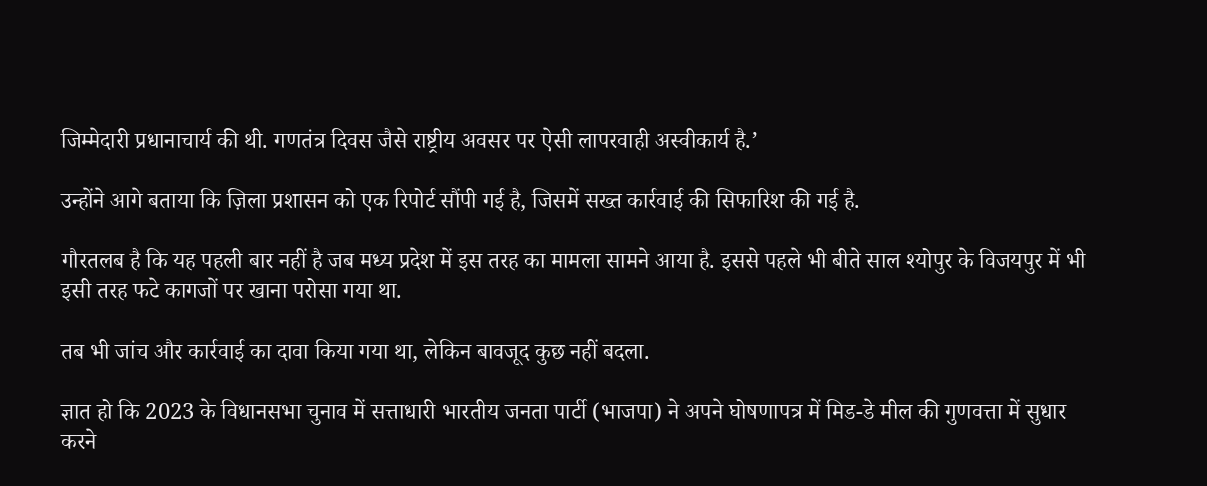जिम्मेदारी प्रधानाचार्य की थी. गणतंत्र दिवस जैसे राष्ट्रीय अवसर पर ऐसी लापरवाही अस्वीकार्य है.’

उन्होंने आगे बताया कि ज़िला प्रशासन को एक रिपोर्ट सौंपी गई है, जिसमें सख्त कार्रवाई की सिफारिश की गई है.

गौरतलब है कि यह पहली बार नहीं है जब मध्य प्रदेश में इस तरह का मामला सामने आया है. इससे पहले भी बीते साल श्योपुर के विजयपुर में भी इसी तरह फटे कागजों पर खाना परोसा गया था.

तब भी जांच और कार्रवाई का दावा किया गया था, लेकिन बावजूद कुछ नहीं बदला.

ज्ञात हो कि 2023 के विधानसभा चुनाव में सत्ताधारी भारतीय जनता पार्टी (भाजपा) ने अपने घोषणापत्र में मिड-डे मील की गुणवत्ता में सुधार करने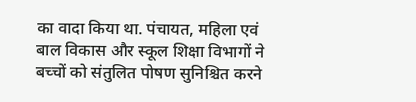का वादा किया था. पंचायत, महिला एवं बाल विकास और स्कूल शिक्षा विभागों ने बच्चों को संतुलित पोषण सुनिश्चित करने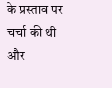के प्रस्ताव पर चर्चा की थी और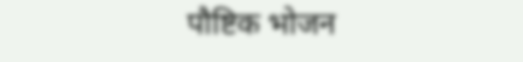पौष्टिक भोजन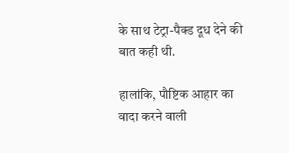के साथ टेट्रा-पैक्ड दूध देने की बात कही थी.

हालांकि, पौष्टिक आहार का वादा करने वाली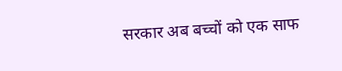सरकार अब बच्चों को एक साफ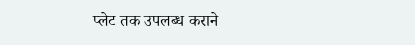प्लेट तक उपलब्ध कराने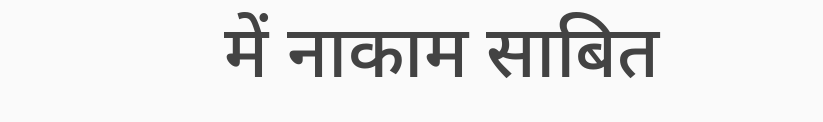में नाकाम साबित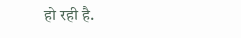हो रही है.